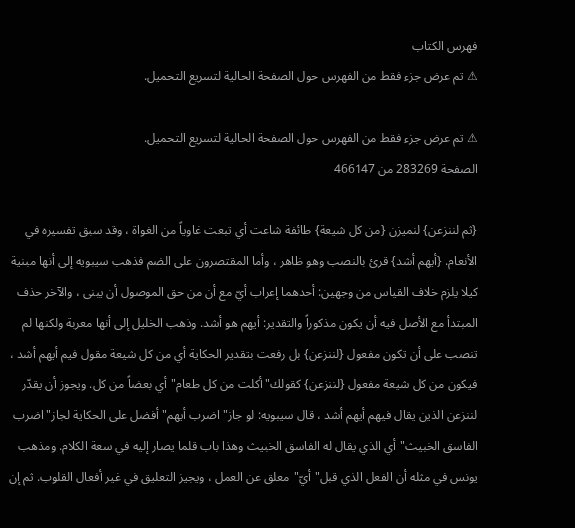فهرس الكتاب
⚠ تم عرض جزء فقط من الفهرس حول الصفحة الحالية لتسريع التحميل.

⚠ تم عرض جزء فقط من الفهرس حول الصفحة الحالية لتسريع التحميل.
الصفحة 283269 من 466147

{ثم لننزعن} لنميزن {من كل شيعة} طائفة شاعت أي تبعت غاوياً من الغواة ، وقد سبق تفسيره في الأنعام. {أيهم أشد} قرئ بالنصب وهو ظاهر ، وأما المقتصرون على الضم فذهب سيبويه إلى أنها مبنية كيلا يلزم خلاف القياس من وجهين: أحدهما إعراب أيّ مع أن من حق الموصول أن يبنى ، والآخر حذف المبتدأ مع الأصل فيه أن يكون مذكوراً والتقدير: أيهم هو أشد. وذهب الخليل إلى أنها معربة ولكنها لم تنصب على أن تكون مفعول {لننزعن} بل رفعت بتقدير الحكاية أي من كل شيعة مقول فيم أيهم أشد ، فيكون من كل شيعة مفعول {لننزعن} كقولك"أكلت من كل طعام"أي بعضاً من كل. ويجوز أن يقدّر لننزعن الذين يقال فيهم أيهم أشد ، قال سيبويه: لو جاز"اضرب أيهم"أفضل على الحكاية لجاز"اضرب الفاسق الخبيث"أي الذي يقال له الفاسق الخبيث وهذا باب قلما يصار إليه في سعة الكلام. ومذهب يونس في مثله أن الفعل الذي قبل"أيّ"معلق عن العمل ، ويجيز التعليق في غير أفعال القلوب. ثم إن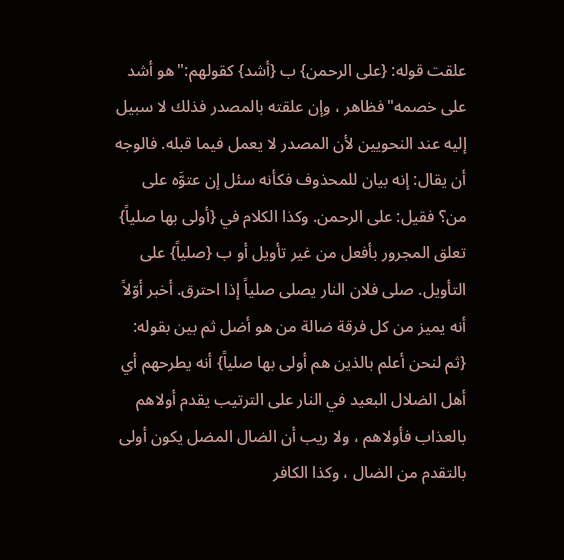علقت قوله: {على الرحمن} ب {أشد} كقولهم:"هو أشد على خصمه"فظاهر ، وإن علقته بالمصدر فذلك لا سبيل إليه عند النحويين لأن المصدر لا يعمل فيما قبله. فالوجه أن يقال: إنه بيان للمحذوف فكأنه سئل إن عتوَّه على من؟ فقيل: على الرحمن. وكذا الكلام في {أولى بها صلياً} تعلق المجرور بأفعل من غير تأويل أو ب {صلياً} على التأويل. صلى فلان النار يصلى صلياً إذا احترق. أخبر أوّلاً أنه يميز من كل فرقة ضالة من هو أضل ثم بين بقوله: {ثم لنحن أعلم بالذين هم أولى بها صلياً} أنه يطرحهم أي أهل الضلال البعيد في النار على الترتيب يقدم أولاهم بالعذاب فأولاهم ، ولا ريب أن الضال المضل يكون أولى بالتقدم من الضال ، وكذا الكافر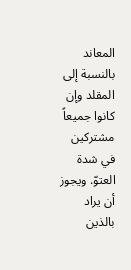المعاند بالنسبة إلى المقلد وإن كانوا جميعاً مشتركين في شدة العتوّ. ويجوز أن يراد بالذين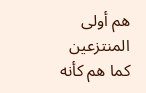هم أولى المنتزعين كما هم كأنه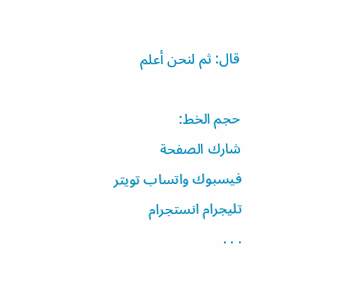قال: ثم لنحن أعلم

حجم الخط:
شارك الصفحة
فيسبوك واتساب تويتر تليجرام انستجرام
. . .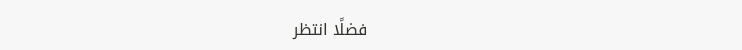فضلًا انتظر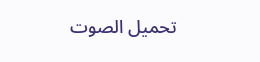تحميل الصوت